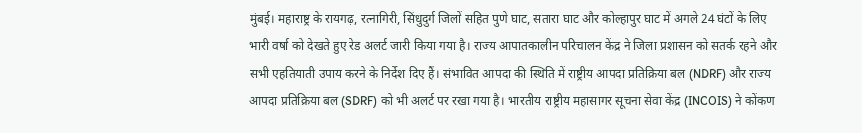मुंबई। महाराष्ट्र के रायगढ़, रत्नागिरी, सिंधुदुर्ग जिलों सहित पुणे घाट, सतारा घाट और कोल्हापुर घाट में अगले 24 घंटों के लिए भारी वर्षा को देखते हुए रेड अलर्ट जारी किया गया है। राज्य आपातकालीन परिचालन केंद्र ने जिला प्रशासन को सतर्क रहने और सभी एहतियाती उपाय करने के निर्देश दिए हैं। संभावित आपदा की स्थिति में राष्ट्रीय आपदा प्रतिक्रिया बल (NDRF) और राज्य आपदा प्रतिक्रिया बल (SDRF) को भी अलर्ट पर रखा गया है। भारतीय राष्ट्रीय महासागर सूचना सेवा केंद्र (INCOIS) ने कोंकण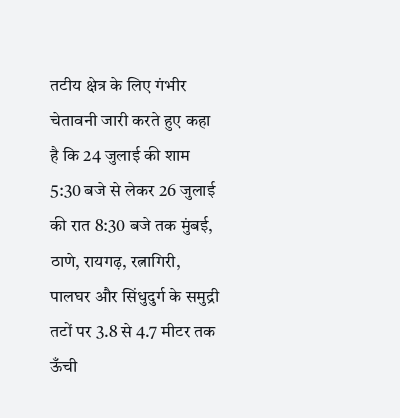तटीय क्षेत्र के लिए गंभीर चेतावनी जारी करते हुए कहा है कि 24 जुलाई की शाम 5:30 बजे से लेकर 26 जुलाई की रात 8:30 बजे तक मुंबई, ठाणे, रायगढ़, रत्नागिरी, पालघर और सिंधुदुर्ग के समुद्री तटों पर 3.8 से 4.7 मीटर तक ऊँची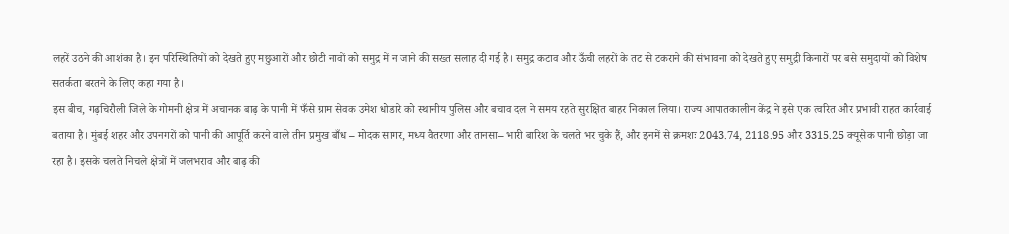लहरें उठने की आशंका है। इन परिस्थितियों को देखते हुए मछुआरों और छोटी नावों को समुद्र में न जाने की सख्त सलाह दी गई है। समुद्र कटाव और ऊँची लहरों के तट से टकराने की संभावना को देखते हुए समुद्री किनारों पर बसे समुदायों को विशेष सतर्कता बरतने के लिए कहा गया है।
इस बीच, गढ़चिरौली जिले के गोमनी क्षेत्र में अचानक बाढ़ के पानी में फँसे ग्राम सेवक उमेश धोडारे को स्थानीय पुलिस और बचाव दल ने समय रहते सुरक्षित बाहर निकाल लिया। राज्य आपातकालीन केंद्र ने इसे एक त्वरित और प्रभावी राहत कार्रवाई बताया है। मुंबई शहर और उपनगरों को पानी की आपूर्ति करने वाले तीन प्रमुख बाँध – मोदक सागर, मध्य वैतरणा और तानसा– भारी बारिश के चलते भर चुके हैं, और इनमें से क्रमशः 2043.74, 2118.95 और 3315.25 क्यूसेक पानी छोड़ा जा रहा है। इसके चलते निचले क्षेत्रों में जलभराव और बाढ़ की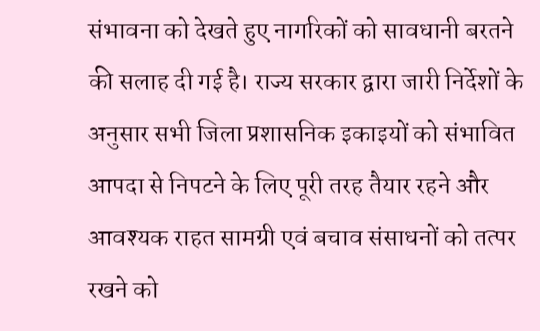संभावना को देखते हुए नागरिकों को सावधानी बरतने की सलाह दी गई है। राज्य सरकार द्वारा जारी निर्देशों के अनुसार सभी जिला प्रशासनिक इकाइयों को संभावित आपदा से निपटने के लिए पूरी तरह तैयार रहने और आवश्यक राहत सामग्री एवं बचाव संसाधनों को तत्पर रखने को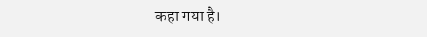कहा गया है।